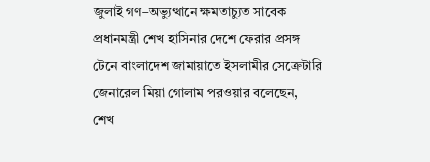জুলাই গণ–অভ্যুত্থানে ক্ষমতাচ্যুত সাবেক প্রধানমন্ত্রী শেখ হাসিনার দেশে ফেরার প্রসঙ্গ টেনে বাংলাদেশ জামায়াতে ইসলামীর সেক্রেটারি জেনারেল মিয়া গোলাম পরওয়ার বলেছেন, শেখ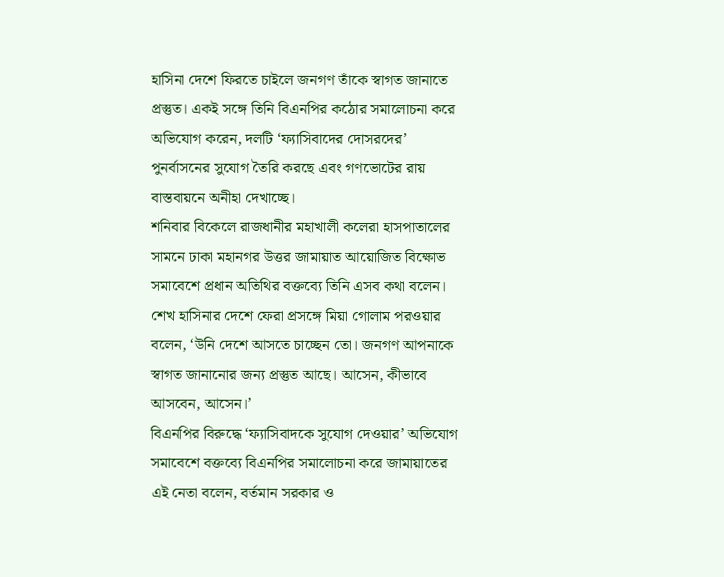হাসিনা দেশে ফিরতে চাইলে জনগণ তাঁকে স্বাগত জানাতে প্রস্তুত। একই সঙ্গে তিনি বিএনপির কঠোর সমালোচনা করে অভিযোগ করেন, দলটি ‘ফ্যাসিবাদের দোসরদের’ পুনর্বাসনের সুযোগ তৈরি করছে এবং গণভোটের রায় বাস্তবায়নে অনীহা দেখাচ্ছে।
শনিবার বিকেলে রাজধানীর মহাখালী কলেরা হাসপাতালের সামনে ঢাকা মহানগর উত্তর জামায়াত আয়োজিত বিক্ষোভ সমাবেশে প্রধান অতিথির বক্তব্যে তিনি এসব কথা বলেন।
শেখ হাসিনার দেশে ফেরা প্রসঙ্গে মিয়া গোলাম পরওয়ার বলেন, ‘উনি দেশে আসতে চাচ্ছেন তো। জনগণ আপনাকে স্বাগত জানানোর জন্য প্রস্তুত আছে। আসেন, কীভাবে আসবেন, আসেন।’
বিএনপির বিরুদ্ধে ‘ফ্যাসিবাদকে সুযোগ দেওয়ার’ অভিযোগ
সমাবেশে বক্তব্যে বিএনপির সমালোচনা করে জামায়াতের এই নেতা বলেন, বর্তমান সরকার ও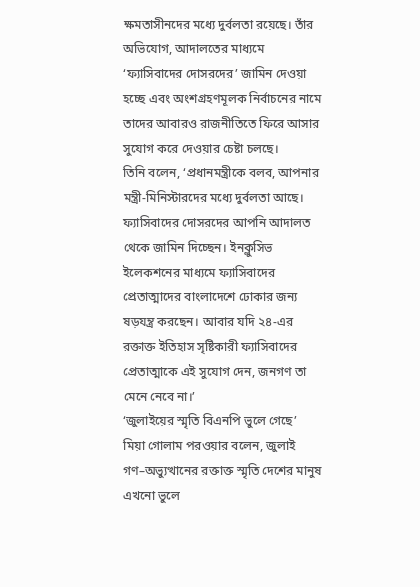ক্ষমতাসীনদের মধ্যে দুর্বলতা রয়েছে। তাঁর অভিযোগ, আদালতের মাধ্যমে ‘ফ্যাসিবাদের দোসরদের’ জামিন দেওয়া হচ্ছে এবং অংশগ্রহণমূলক নির্বাচনের নামে তাদের আবারও রাজনীতিতে ফিরে আসার সুযোগ করে দেওয়ার চেষ্টা চলছে।
তিনি বলেন, ‘প্রধানমন্ত্রীকে বলব, আপনার মন্ত্রী-মিনিস্টারদের মধ্যে দুর্বলতা আছে। ফ্যাসিবাদের দোসরদের আপনি আদালত থেকে জামিন দিচ্ছেন। ইনক্লুসিভ ইলেকশনের মাধ্যমে ফ্যাসিবাদের প্রেতাত্মাদের বাংলাদেশে ঢোকার জন্য ষড়যন্ত্র করছেন। আবার যদি ২৪-এর রক্তাক্ত ইতিহাস সৃষ্টিকারী ফ্যাসিবাদের প্রেতাত্মাকে এই সুযোগ দেন, জনগণ তা মেনে নেবে না।’
‘জুলাইয়ের স্মৃতি বিএনপি ভুলে গেছে’
মিয়া গোলাম পরওয়ার বলেন, জুলাই গণ–অভ্যুত্থানের রক্তাক্ত স্মৃতি দেশের মানুষ এখনো ভুলে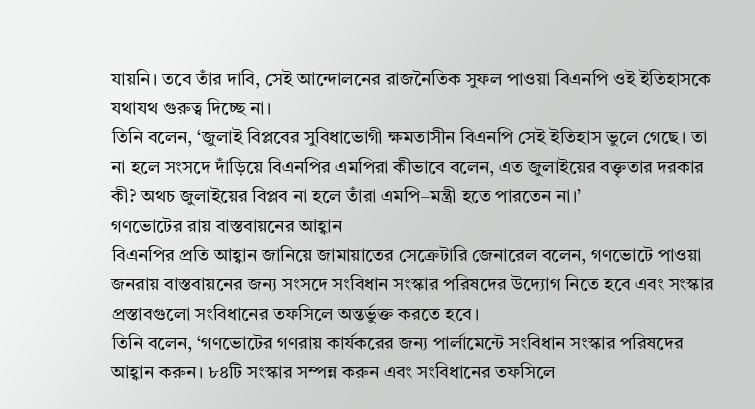যায়নি। তবে তাঁর দাবি, সেই আন্দোলনের রাজনৈতিক সুফল পাওয়া বিএনপি ওই ইতিহাসকে যথাযথ গুরুত্ব দিচ্ছে না।
তিনি বলেন, ‘জুলাই বিপ্লবের সুবিধাভোগী ক্ষমতাসীন বিএনপি সেই ইতিহাস ভুলে গেছে। তা না হলে সংসদে দাঁড়িয়ে বিএনপির এমপিরা কীভাবে বলেন, এত জুলাইয়ের বক্তৃতার দরকার কী? অথচ জুলাইয়ের বিপ্লব না হলে তাঁরা এমপি–মন্ত্রী হতে পারতেন না।’
গণভোটের রায় বাস্তবায়নের আহ্বান
বিএনপির প্রতি আহ্বান জানিয়ে জামায়াতের সেক্রেটারি জেনারেল বলেন, গণভোটে পাওয়া জনরায় বাস্তবায়নের জন্য সংসদে সংবিধান সংস্কার পরিষদের উদ্যোগ নিতে হবে এবং সংস্কার প্রস্তাবগুলো সংবিধানের তফসিলে অন্তর্ভুক্ত করতে হবে।
তিনি বলেন, ‘গণভোটের গণরায় কার্যকরের জন্য পার্লামেন্টে সংবিধান সংস্কার পরিষদের আহ্বান করুন। ৮৪টি সংস্কার সম্পন্ন করুন এবং সংবিধানের তফসিলে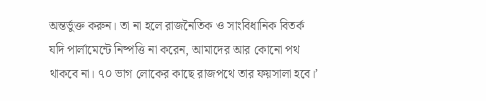অন্তর্ভুক্ত করুন। তা না হলে রাজনৈতিক ও সাংবিধানিক বিতর্ক যদি পার্লামেন্টে নিষ্পত্তি না করেন, আমাদের আর কোনো পথ থাকবে না। ৭০ ভাগ লোকের কাছে রাজপথে তার ফয়সালা হবে।’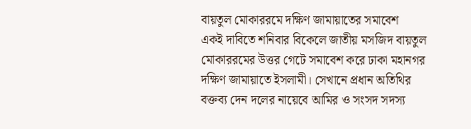বায়তুল মোকাররমে দক্ষিণ জামায়াতের সমাবেশ
একই দাবিতে শনিবার বিকেলে জাতীয় মসজিদ বায়তুল মোকাররমের উত্তর গেটে সমাবেশ করে ঢাকা মহানগর দক্ষিণ জামায়াতে ইসলামী। সেখানে প্রধান অতিথির বক্তব্য দেন দলের নায়েবে আমির ও সংসদ সদস্য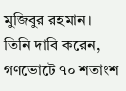মুজিবুর রহমান।
তিনি দাবি করেন, গণভোটে ৭০ শতাংশ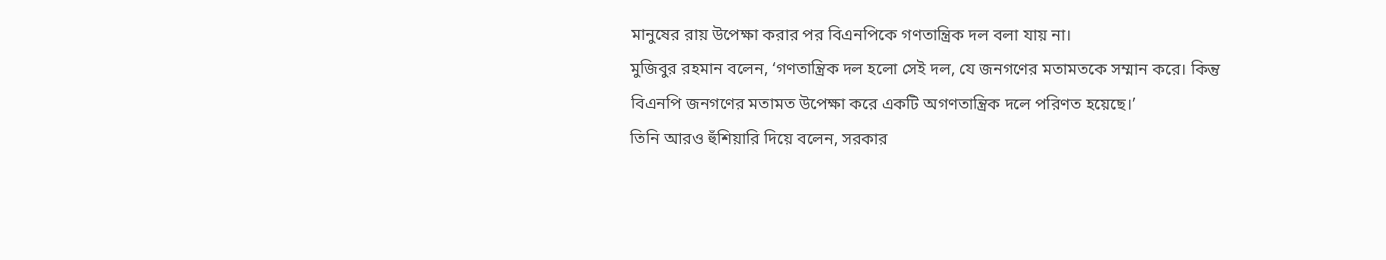মানুষের রায় উপেক্ষা করার পর বিএনপিকে গণতান্ত্রিক দল বলা যায় না।
মুজিবুর রহমান বলেন, ‘গণতান্ত্রিক দল হলো সেই দল, যে জনগণের মতামতকে সম্মান করে। কিন্তু বিএনপি জনগণের মতামত উপেক্ষা করে একটি অগণতান্ত্রিক দলে পরিণত হয়েছে।’
তিনি আরও হুঁশিয়ারি দিয়ে বলেন, সরকার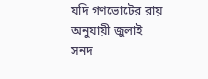যদি গণভোটের রায় অনুযায়ী জুলাই সনদ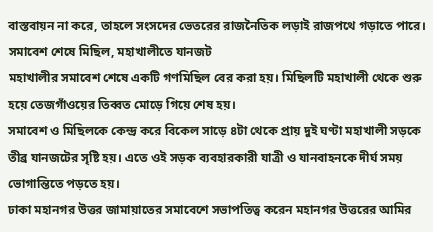বাস্তবায়ন না করে, তাহলে সংসদের ভেতরের রাজনৈতিক লড়াই রাজপথে গড়াতে পারে।
সমাবেশ শেষে মিছিল, মহাখালীতে যানজট
মহাখালীর সমাবেশ শেষে একটি গণমিছিল বের করা হয়। মিছিলটি মহাখালী থেকে শুরু হয়ে তেজগাঁওয়ের তিব্বত মোড়ে গিয়ে শেষ হয়।
সমাবেশ ও মিছিলকে কেন্দ্র করে বিকেল সাড়ে ৪টা থেকে প্রায় দুই ঘণ্টা মহাখালী সড়কে তীব্র যানজটের সৃষ্টি হয়। এতে ওই সড়ক ব্যবহারকারী যাত্রী ও যানবাহনকে দীর্ঘ সময় ভোগান্তিতে পড়তে হয়।
ঢাকা মহানগর উত্তর জামায়াতের সমাবেশে সভাপতিত্ব করেন মহানগর উত্তরের আমির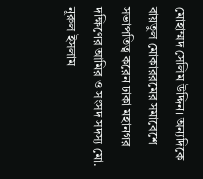মোহাম্মদ সেলিম উদ্দিন। অন্যদিকে বায়তুল মোকাররমের সমাবেশে সভাপতিত্ব করেন ঢাকা মহানগর দক্ষিণের আমির ও সংসদ সদস্য মো. নূরুল ইসলাম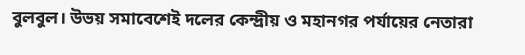বুলবুল। উভয় সমাবেশেই দলের কেন্দ্রীয় ও মহানগর পর্যায়ের নেতারা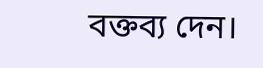বক্তব্য দেন।